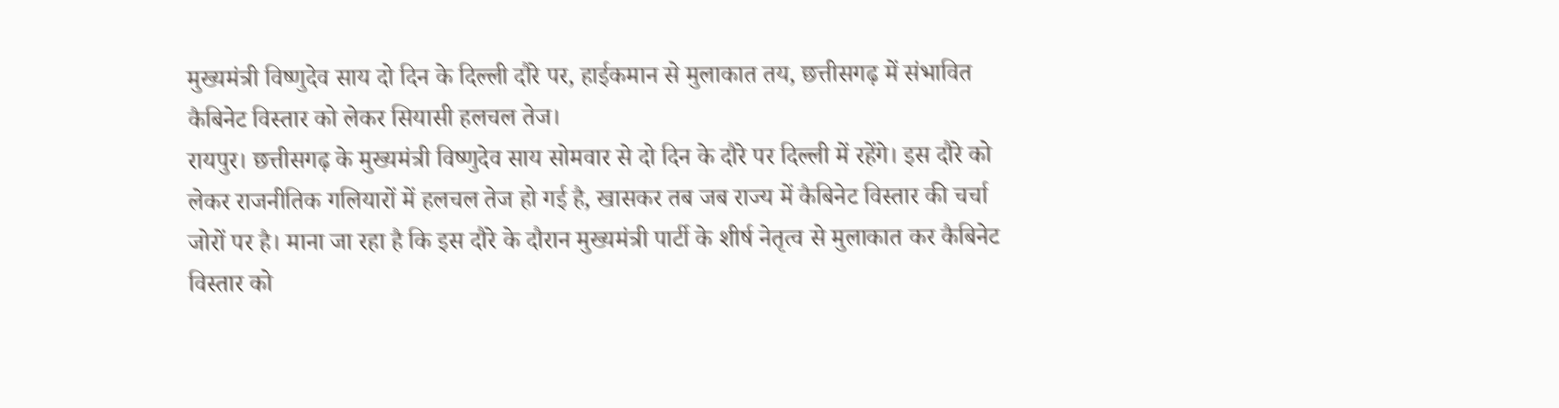मुख्यमंत्री विष्णुदेव साय दो दिन के दिल्ली दौरे पर, हाईकमान से मुलाकात तय, छत्तीसगढ़ में संभावित कैबिनेट विस्तार को लेकर सियासी हलचल तेज।
रायपुर। छत्तीसगढ़ के मुख्यमंत्री विष्णुदेव साय सोमवार से दो दिन के दौरे पर दिल्ली में रहेंगे। इस दौरे को लेकर राजनीतिक गलियारों में हलचल तेज हो गई है, खासकर तब जब राज्य में कैबिनेट विस्तार की चर्चा जोरों पर है। माना जा रहा है कि इस दौरे के दौरान मुख्यमंत्री पार्टी के शीर्ष नेतृत्व से मुलाकात कर कैबिनेट विस्तार को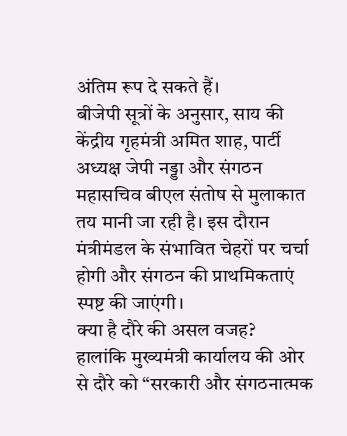अंतिम रूप दे सकते हैं।
बीजेपी सूत्रों के अनुसार, साय की केंद्रीय गृहमंत्री अमित शाह, पार्टी अध्यक्ष जेपी नड्डा और संगठन महासचिव बीएल संतोष से मुलाकात तय मानी जा रही है। इस दौरान मंत्रीमंडल के संभावित चेहरों पर चर्चा होगी और संगठन की प्राथमिकताएं स्पष्ट की जाएंगी।
क्या है दौरे की असल वजह?
हालांकि मुख्यमंत्री कार्यालय की ओर से दौरे को “सरकारी और संगठनात्मक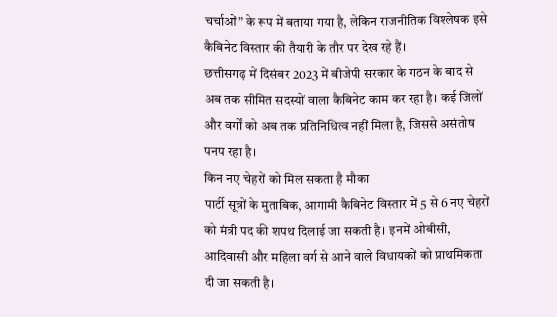चर्चाओं” के रूप में बताया गया है, लेकिन राजनीतिक विश्लेषक इसे कैबिनेट विस्तार की तैयारी के तौर पर देख रहे हैं।
छत्तीसगढ़ में दिसंबर 2023 में बीजेपी सरकार के गठन के बाद से अब तक सीमित सदस्यों वाला कैबिनेट काम कर रहा है। कई जिलों और वर्गों को अब तक प्रतिनिधित्व नहीं मिला है, जिससे असंतोष पनप रहा है।
किन नए चेहरों को मिल सकता है मौका
पार्टी सूत्रों के मुताबिक, आगामी कैबिनेट विस्तार में 5 से 6 नए चेहरों को मंत्री पद की शपथ दिलाई जा सकती है। इनमें ओबीसी, आदिवासी और महिला वर्ग से आने वाले विधायकों को प्राथमिकता दी जा सकती है।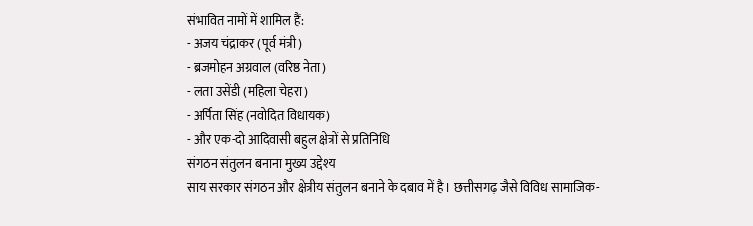संभावित नामों में शामिल हैं:
- अजय चंद्राकर (पूर्व मंत्री)
- ब्रजमोहन अग्रवाल (वरिष्ठ नेता)
- लता उसेंडी (महिला चेहरा)
- अर्पिता सिंह (नवोदित विधायक)
- और एक-दो आदिवासी बहुल क्षेत्रों से प्रतिनिधि
संगठन संतुलन बनाना मुख्य उद्देश्य
साय सरकार संगठन और क्षेत्रीय संतुलन बनाने के दबाव में है। छत्तीसगढ़ जैसे विविध सामाजिक-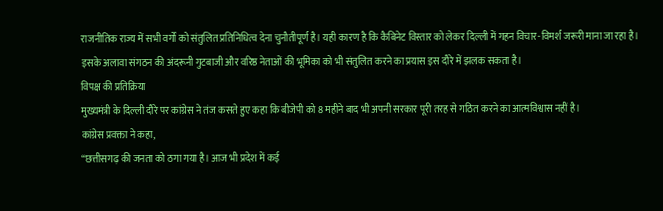राजनीतिक राज्य में सभी वर्गों को संतुलित प्रतिनिधित्व देना चुनौतीपूर्ण है। यही कारण है कि कैबिनेट विस्तार को लेकर दिल्ली में गहन विचार-विमर्श जरूरी माना जा रहा है।
इसके अलावा संगठन की अंदरूनी गुटबाजी और वरिष्ठ नेताओं की भूमिका को भी संतुलित करने का प्रयास इस दौरे में झलक सकता है।
विपक्ष की प्रतिक्रिया
मुख्यमंत्री के दिल्ली दौरे पर कांग्रेस ने तंज कसते हुए कहा कि बीजेपी को 8 महीने बाद भी अपनी सरकार पूरी तरह से गठित करने का आत्मविश्वास नहीं है।
कांग्रेस प्रवक्ता ने कहा,
“छत्तीसगढ़ की जनता को ठगा गया है। आज भी प्रदेश में कई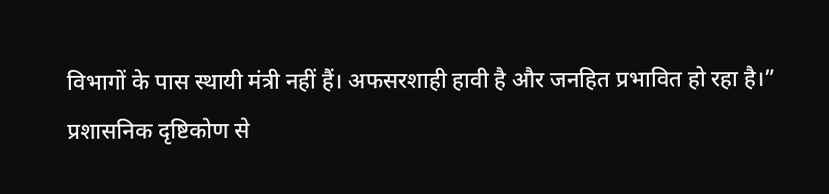विभागों के पास स्थायी मंत्री नहीं हैं। अफसरशाही हावी है और जनहित प्रभावित हो रहा है।”
प्रशासनिक दृष्टिकोण से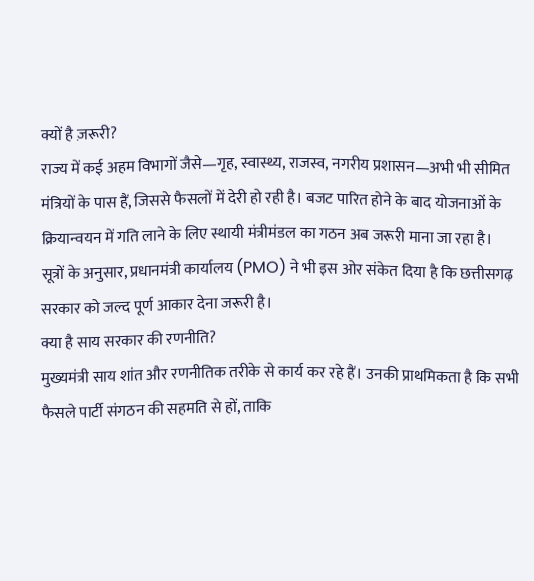क्यों है ज़रूरी?
राज्य में कई अहम विभागों जैसे—गृह, स्वास्थ्य, राजस्व, नगरीय प्रशासन—अभी भी सीमित मंत्रियों के पास हैं, जिससे फैसलों में देरी हो रही है। बजट पारित होने के बाद योजनाओं के क्रियान्वयन में गति लाने के लिए स्थायी मंत्रीमंडल का गठन अब जरूरी माना जा रहा है।
सूत्रों के अनुसार, प्रधानमंत्री कार्यालय (PMO) ने भी इस ओर संकेत दिया है कि छत्तीसगढ़ सरकार को जल्द पूर्ण आकार देना जरूरी है।
क्या है साय सरकार की रणनीति?
मुख्यमंत्री साय शांत और रणनीतिक तरीके से कार्य कर रहे हैं। उनकी प्राथमिकता है कि सभी फैसले पार्टी संगठन की सहमति से हों, ताकि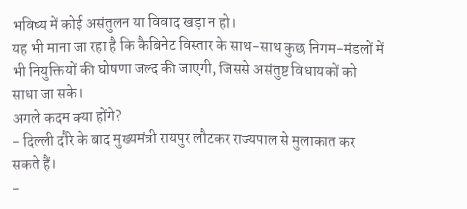भविष्य में कोई असंतुलन या विवाद खड़ा न हो।
यह भी माना जा रहा है कि कैबिनेट विस्तार के साथ-साथ कुछ निगम-मंडलों में भी नियुक्तियों की घोषणा जल्द की जाएगी, जिससे असंतुष्ट विधायकों को साधा जा सके।
अगले कदम क्या होंगे?
- दिल्ली दौरे के बाद मुख्यमंत्री रायपुर लौटकर राज्यपाल से मुलाकात कर सकते हैं।
-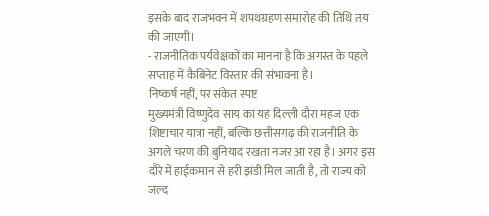इसके बाद राजभवन में शपथग्रहण समारोह की तिथि तय की जाएगी।
- राजनीतिक पर्यवेक्षकों का मानना है कि अगस्त के पहले सप्ताह में कैबिनेट विस्तार की संभावना है।
निष्कर्ष नहीं, पर संकेत स्पष्ट
मुख्यमंत्री विष्णुदेव साय का यह दिल्ली दौरा महज एक शिष्टाचार यात्रा नहीं, बल्कि छत्तीसगढ़ की राजनीति के अगले चरण की बुनियाद रखता नजर आ रहा है। अगर इस दौरे में हाईकमान से हरी झंडी मिल जाती है, तो राज्य को जल्द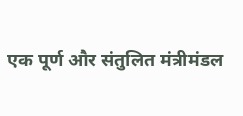एक पूर्ण और संतुलित मंत्रीमंडल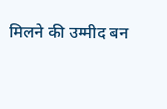मिलने की उम्मीद बन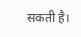सकती है।